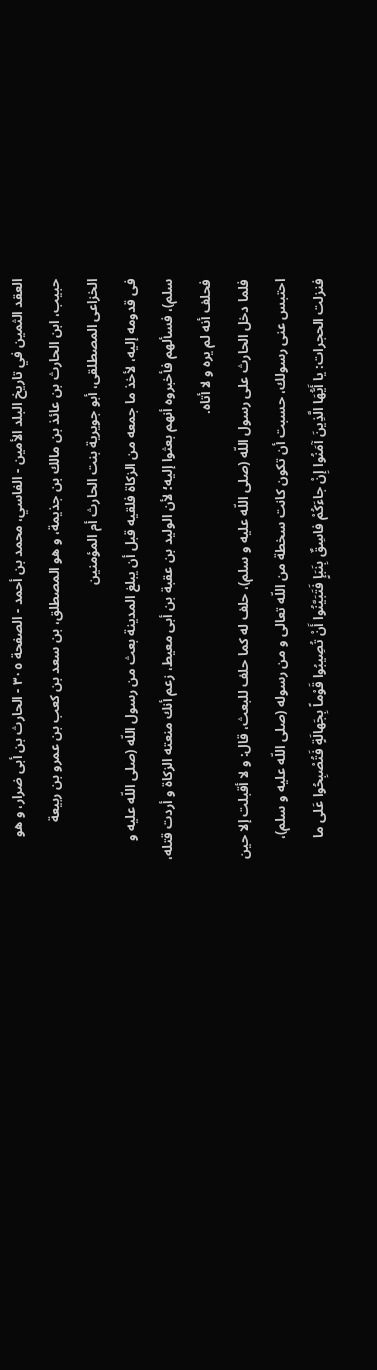العقد الثمين في تاريخ البلد الأمين - الفاسي، محمد بن أحمد - الصفحة ٣٠٥ - الحارث بن أبى ضرار، و هو حبيب، ابن الحارث بن عائذ بن مالك بن جذيمة، و هو المصطلق، بن سعد بن كعب بن عمرو بن ربيعة الخزاعى المصطلقى، أبو جويرية بنت الحارث أم المؤمنين
فى قدومه إليه، لأخذ ما جمعه من الزكاة فلقيه قبل أن يبلغ المدينة بعث من رسول اللّه (صلى اللّه عليه و سلم)، فسألهم فأخبروه أنهم بعثوا إليه؛ لأن الوليد بن عقبة بن أبى معيط، زعم أنك منعته الزكاة و أردت قتله، فحلف أنه لم يره و لا أتاه.
فلما دخل الحارث على رسول اللّه (صلى اللّه عليه و سلم)، حلف له كما حلف للبعث، قال: و لا أقبلت إلا حين احتبس عنى رسولك، حسبت أن تكون كانت سخطة من اللّه تعالى و من رسوله (صلى اللّه عليه و سلم)، فنزلت الحجرات: يا أَيُّهَا الَّذِينَ آمَنُوا إِنْ جاءَكُمْ فاسِقٌ بِنَبَإٍ فَتَبَيَّنُوا أَنْ تُصِيبُوا قَوْماً بِجَهالَةٍ فَتُصْبِحُوا عَلى ما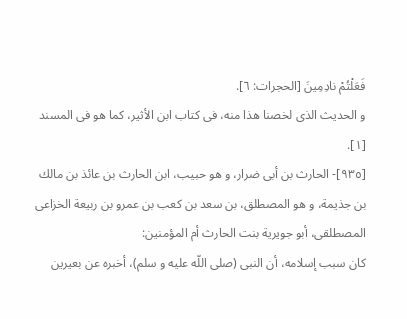فَعَلْتُمْ نادِمِينَ [الحجرات: ٦].
و الحديث الذى لخصنا هذا منه، فى كتاب ابن الأثير، كما هو فى المسند [١].
[٩٣٥]- الحارث بن أبى ضرار، و هو حبيب، ابن الحارث بن عائذ بن مالك بن جذيمة، و هو المصطلق، بن سعد بن كعب بن عمرو بن ربيعة الخزاعى المصطلقى، أبو جويرية بنت الحارث أم المؤمنين:
كان سبب إسلامه، أن النبى (صلى اللّه عليه و سلم)، أخبره عن بعيرين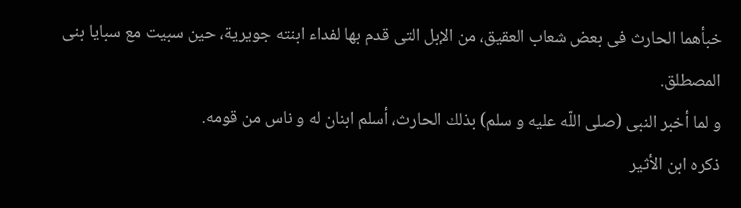خبأهما الحارث فى بعض شعاب العقيق، من الإبل التى قدم بها لفداء ابنته جويرية، حين سبيت مع سبايا بنى المصطلق.
و لما أخبر النبى (صلى اللّه عليه و سلم) بذلك الحارث، أسلم ابنان له و ناس من قومه.
ذكره ابن الأثير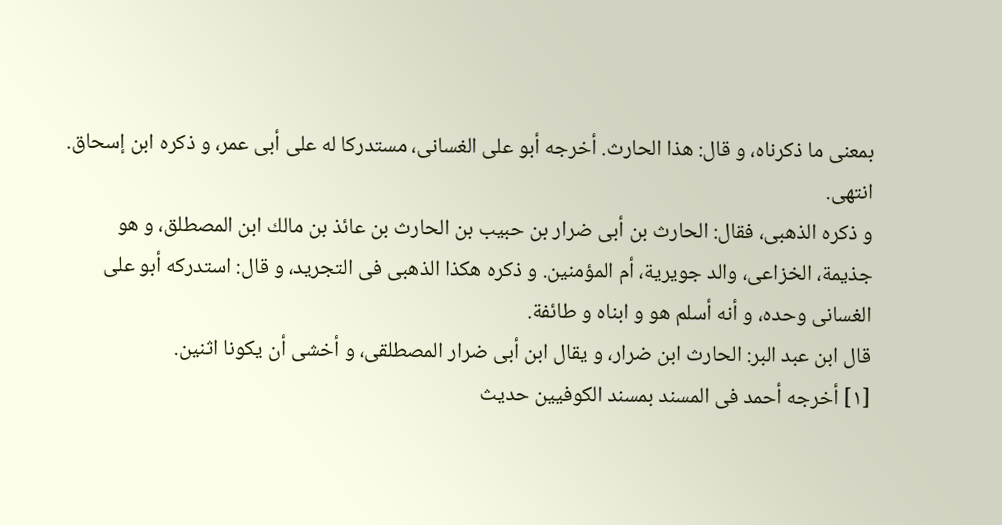بمعنى ما ذكرناه، و قال: هذا الحارث. أخرجه أبو على الغسانى، مستدركا له على أبى عمر، و ذكره ابن إسحاق. انتهى.
و ذكره الذهبى، فقال: الحارث بن أبى ضرار بن حبيب بن الحارث بن عائذ بن مالك ابن المصطلق، و هو جذيمة، الخزاعى، والد جويرية، أم المؤمنين. و ذكره هكذا الذهبى فى التجريد، و قال: استدركه أبو على الغسانى وحده، و أنه أسلم هو و ابناه و طائفة.
قال ابن عبد البر: الحارث ابن ضرار، و يقال ابن أبى ضرار المصطلقى، و أخشى أن يكونا اثنين.
[١] أخرجه أحمد فى المسند بمسند الكوفيين حديث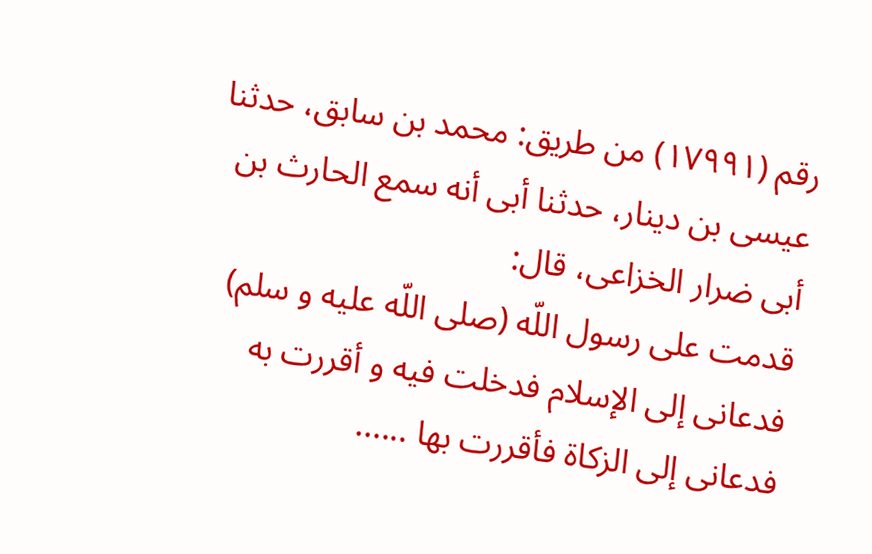رقم (١٧٩٩١) من طريق: محمد بن سابق، حدثنا عيسى بن دينار، حدثنا أبى أنه سمع الحارث بن أبى ضرار الخزاعى، قال:
قدمت على رسول اللّه (صلى اللّه عليه و سلم) فدعانى إلى الإسلام فدخلت فيه و أقررت به فدعانى إلى الزكاة فأقررت بها ......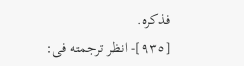فذكره.
[٩٣٥]- انظر ترجمته فى: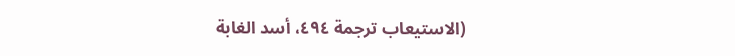(الاستيعاب ترجمة ٤٩٤، أسد الغابة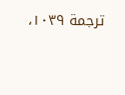ترجمة ١٠٣٩،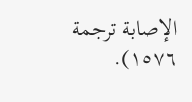الإصابة ترجمة ١٥٧٦).